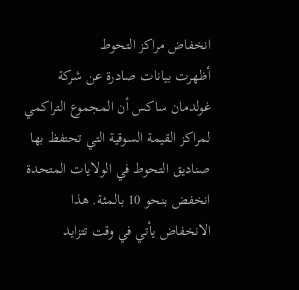انخفاض مراكز التحوط
أظهرت بيانات صادرة عن شركة غولدمان ساكس أن المجموع التراكمي لمراكز القيمة السوقية التي تحتفظ بها صناديق التحوط في الولايات المتحدة انخفض بنحو 10 بالمئة. هذا الانخفاض يأتي في وقت تتزايد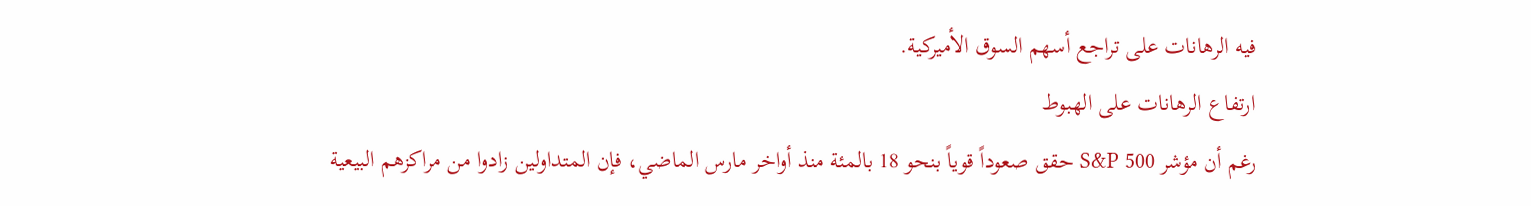فيه الرهانات على تراجع أسهم السوق الأميركية.
ارتفاع الرهانات على الهبوط
رغم أن مؤشر S&P 500 حقق صعوداً قوياً بنحو 18 بالمئة منذ أواخر مارس الماضي، فإن المتداولين زادوا من مراكزهم البيعية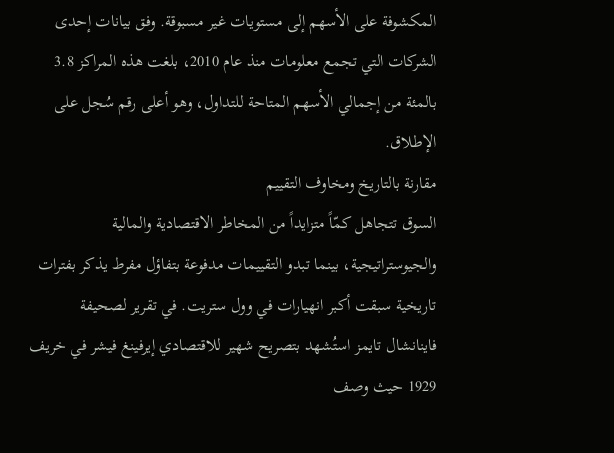المكشوفة على الأسهم إلى مستويات غير مسبوقة. وفق بيانات إحدى الشركات التي تجمع معلومات منذ عام 2010، بلغت هذه المراكز 3.8 بالمئة من إجمالي الأسهم المتاحة للتداول، وهو أعلى رقم سُجل على الإطلاق.
مقارنة بالتاريخ ومخاوف التقييم
السوق تتجاهل كمّاً متزايداً من المخاطر الاقتصادية والمالية والجيوستراتيجية، بينما تبدو التقييمات مدفوعة بتفاؤل مفرط يذكر بفترات تاريخية سبقت أكبر انهيارات في وول ستريت. في تقرير لصحيفة فاينانشال تايمز استُشهد بتصريح شهير للاقتصادي إيرفينغ فيشر في خريف 1929 حيث وصف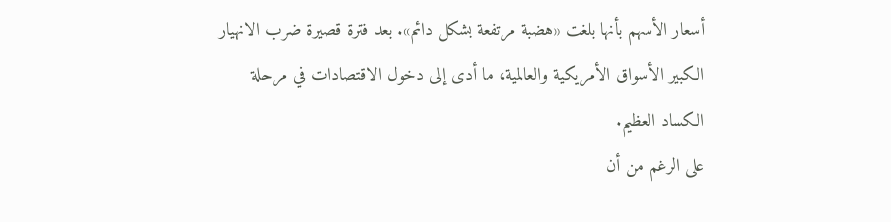أسعار الأسهم بأنها بلغت «هضبة مرتفعة بشكل دائم». بعد فترة قصيرة ضرب الانهيار الكبير الأسواق الأمريكية والعالمية، ما أدى إلى دخول الاقتصادات في مرحلة الكساد العظيم.
على الرغم من أن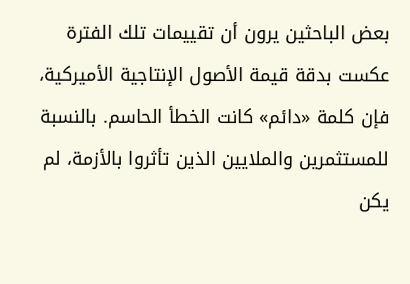بعض الباحثين يرون أن تقييمات تلك الفترة عكست بدقة قيمة الأصول الإنتاجية الأميركية، فإن كلمة «دائم» كانت الخطأ الحاسم. بالنسبة للمستثمرين والملايين الذين تأثروا بالأزمة، لم يكن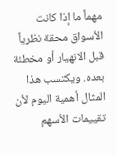مهماً ما إذا كانت الأسواق محقة نظرياً قبل الانهيار أو مخطئة بعده. ويكتسب هذا المثال أهمية اليوم لأن تقييمات الأسهم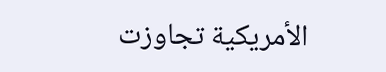الأمريكية تجاوزت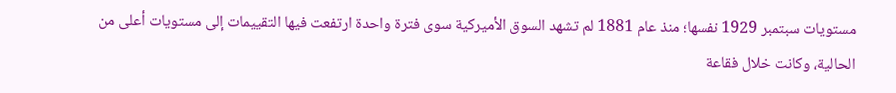مستويات سبتمبر 1929 نفسها؛ منذ عام 1881 لم تشهد السوق الأميركية سوى فترة واحدة ارتفعت فيها التقييمات إلى مستويات أعلى من الحالية، وكانت خلال فقاعة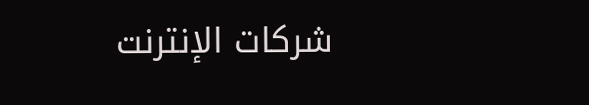شركات الإنترنت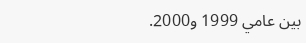بين عامي 1999 و2000.